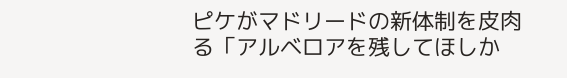ピケがマドリードの新体制を皮肉る「アルベロアを残してほしか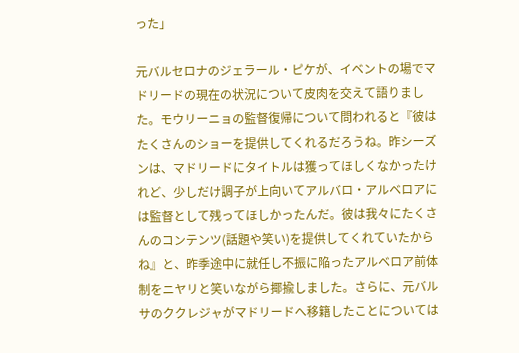った」

元バルセロナのジェラール・ピケが、イベントの場でマドリードの現在の状況について皮肉を交えて語りました。モウリーニョの監督復帰について問われると『彼はたくさんのショーを提供してくれるだろうね。昨シーズンは、マドリードにタイトルは獲ってほしくなかったけれど、少しだけ調子が上向いてアルバロ・アルベロアには監督として残ってほしかったんだ。彼は我々にたくさんのコンテンツ(話題や笑い)を提供してくれていたからね』と、昨季途中に就任し不振に陥ったアルベロア前体制をニヤリと笑いながら揶揄しました。さらに、元バルサのククレジャがマドリードへ移籍したことについては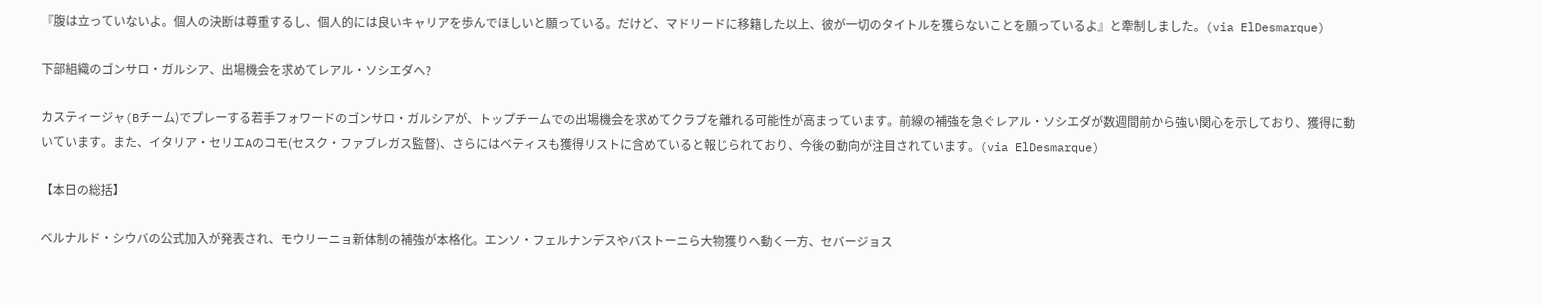『腹は立っていないよ。個人の決断は尊重するし、個人的には良いキャリアを歩んでほしいと願っている。だけど、マドリードに移籍した以上、彼が一切のタイトルを獲らないことを願っているよ』と牽制しました。(via ElDesmarque)

下部組織のゴンサロ・ガルシア、出場機会を求めてレアル・ソシエダへ?

カスティージャ(Bチーム)でプレーする若手フォワードのゴンサロ・ガルシアが、トップチームでの出場機会を求めてクラブを離れる可能性が高まっています。前線の補強を急ぐレアル・ソシエダが数週間前から強い関心を示しており、獲得に動いています。また、イタリア・セリエAのコモ(セスク・ファブレガス監督)、さらにはベティスも獲得リストに含めていると報じられており、今後の動向が注目されています。(via ElDesmarque)

【本日の総括】

ベルナルド・シウバの公式加入が発表され、モウリーニョ新体制の補強が本格化。エンソ・フェルナンデスやバストーニら大物獲りへ動く一方、セバージョス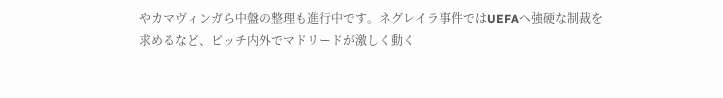やカマヴィンガら中盤の整理も進行中です。ネグレイラ事件ではUEFAへ強硬な制裁を求めるなど、ピッチ内外でマドリードが激しく動く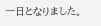一日となりました。